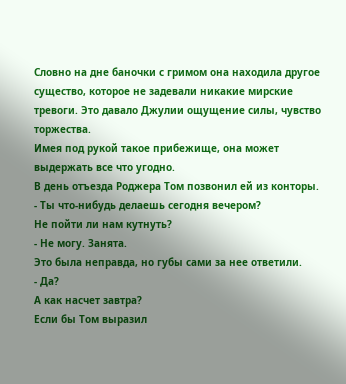Словно на дне баночки с гримом она находила другое существо, которое не задевали никакие мирские тревоги. Это давало Джулии ощущение силы, чувство торжества.
Имея под рукой такое прибежище, она может выдержать все что угодно.
В день отъезда Роджера Том позвонил ей из конторы.
- Ты что-нибудь делаешь сегодня вечером?
Не пойти ли нам кутнуть?
- Не могу. Занята.
Это была неправда, но губы сами за нее ответили.
- Да?
А как насчет завтра?
Если бы Том выразил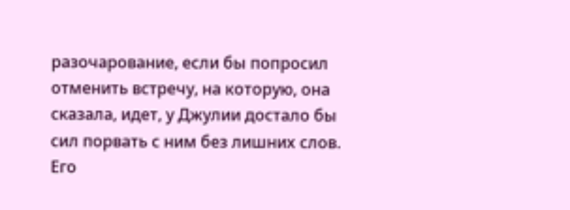разочарование, если бы попросил отменить встречу, на которую, она сказала, идет, у Джулии достало бы сил порвать с ним без лишних слов.
Его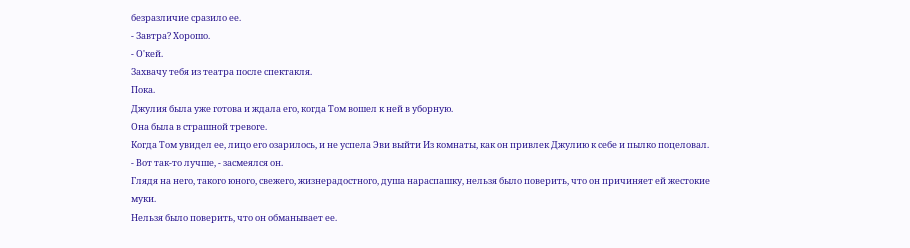безразличие сразило ее.
- Завтра? Хорошо.
- О'кей.
Захвачу тебя из театра после спектакля.
Пока.
Джулия была уже готова и ждала его, когда Том вошел к ней в уборную.
Она была в страшной тревоге.
Когда Том увидел ее, лицо его озарилось, и не успела Эви выйти Из комнаты, как он привлек Джулию к себе и пылко поцеловал.
- Вот так-то лучше, - засмеялся он.
Глядя на него, такого юного, свежего, жизнерадостного, душа нараспашку, нельзя было поверить, что он причиняет ей жестокие муки.
Нельзя было поверить, что он обманывает ее.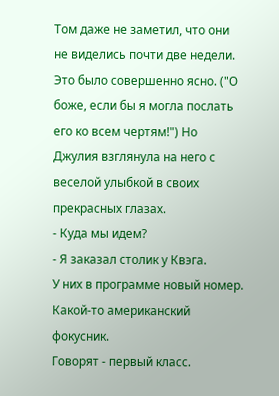Том даже не заметил, что они не виделись почти две недели. Это было совершенно ясно. ("О боже, если бы я могла послать его ко всем чертям!") Но Джулия взглянула на него с веселой улыбкой в своих прекрасных глазах.
- Куда мы идем?
- Я заказал столик у Квэга.
У них в программе новый номер. Какой-то американский фокусник.
Говорят - первый класс.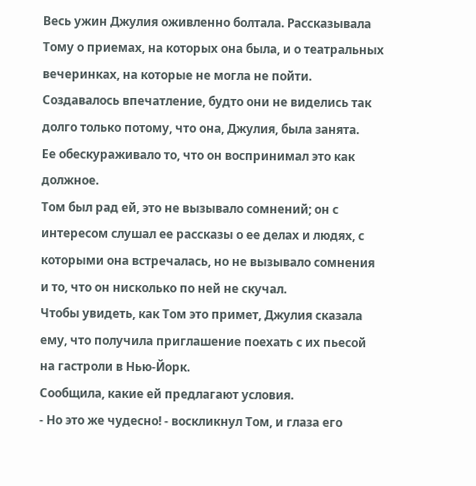Весь ужин Джулия оживленно болтала. Рассказывала Тому о приемах, на которых она была, и о театральных вечеринках, на которые не могла не пойти. Создавалось впечатление, будто они не виделись так долго только потому, что она, Джулия, была занята.
Ее обескураживало то, что он воспринимал это как должное.
Том был рад ей, это не вызывало сомнений; он с интересом слушал ее рассказы о ее делах и людях, с которыми она встречалась, но не вызывало сомнения и то, что он нисколько по ней не скучал.
Чтобы увидеть, как Том это примет, Джулия сказала ему, что получила приглашение поехать с их пьесой на гастроли в Нью-Йорк.
Сообщила, какие ей предлагают условия.
- Но это же чудесно! - воскликнул Том, и глаза его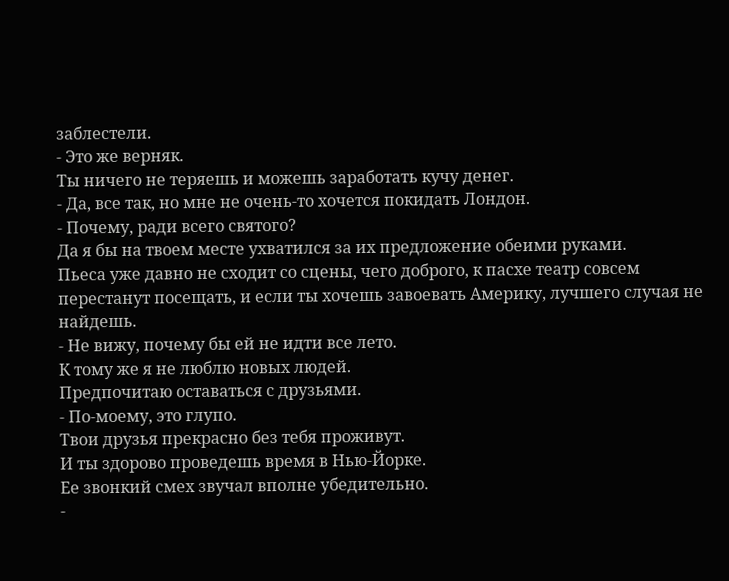заблестели.
- Это же верняк.
Ты ничего не теряешь и можешь заработать кучу денег.
- Да, все так, но мне не очень-то хочется покидать Лондон.
- Почему, ради всего святого?
Да я бы на твоем месте ухватился за их предложение обеими руками.
Пьеса уже давно не сходит со сцены, чего доброго, к пасхе театр совсем перестанут посещать, и если ты хочешь завоевать Америку, лучшего случая не найдешь.
- Не вижу, почему бы ей не идти все лето.
К тому же я не люблю новых людей.
Предпочитаю оставаться с друзьями.
- По-моему, это глупо.
Твои друзья прекрасно без тебя проживут.
И ты здорово проведешь время в Нью-Йорке.
Ее звонкий смех звучал вполне убедительно.
-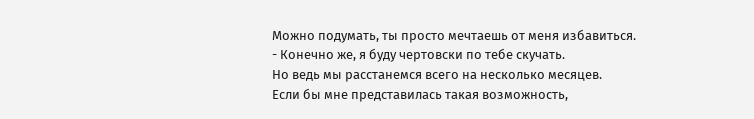Можно подумать, ты просто мечтаешь от меня избавиться.
- Конечно же, я буду чертовски по тебе скучать.
Но ведь мы расстанемся всего на несколько месяцев.
Если бы мне представилась такая возможность,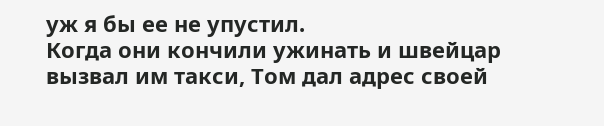уж я бы ее не упустил.
Когда они кончили ужинать и швейцар вызвал им такси, Том дал адрес своей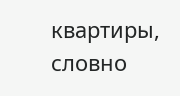квартиры, словно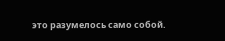это разумелось само собой.